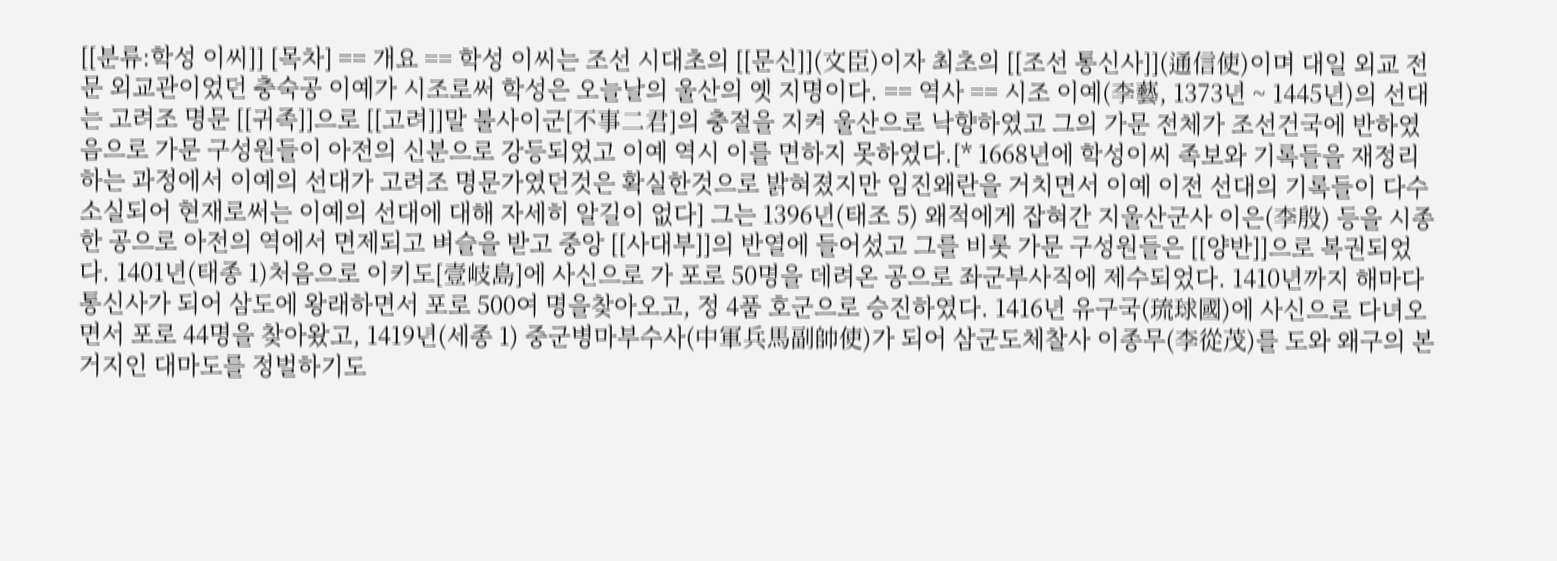[[분류:학성 이씨]] [목차] == 개요 == 학성 이씨는 조선 시대초의 [[문신]](文臣)이자 최초의 [[조선 통신사]](通信使)이며 대일 외교 전문 외교관이었던 충숙공 이예가 시조로써 학성은 오늘날의 울산의 옛 지명이다. == 역사 == 시조 이예(李藝, 1373년 ~ 1445년)의 선대는 고려조 명문 [[귀족]]으로 [[고려]]말 불사이군[不事二君]의 충절을 지켜 울산으로 낙향하였고 그의 가문 전체가 조선건국에 반하였음으로 가문 구성원들이 아전의 신분으로 강등되었고 이예 역시 이를 면하지 못하였다.[* 1668년에 학성이씨 족보와 기록들을 재정리하는 과정에서 이예의 선대가 고려조 명문가였던것은 확실한것으로 밝혀졌지만 임진왜란을 거치면서 이예 이전 선대의 기록들이 다수 소실되어 현재로써는 이예의 선대에 대해 자세히 알길이 없다] 그는 1396년(태조 5) 왜적에게 잡혀간 지울산군사 이은(李殷) 등을 시종한 공으로 아전의 역에서 면제되고 벼슬을 받고 중앙 [[사대부]]의 반열에 들어섰고 그를 비롯 가문 구성원들은 [[양반]]으로 복권되었다. 1401년(태종 1)처음으로 이키도[壹岐島]에 사신으로 가 포로 50명을 데려온 공으로 좌군부사직에 제수되었다. 1410년까지 해마다 통신사가 되어 삼도에 왕래하면서 포로 500여 명을찾아오고, 정 4품 호군으로 승진하였다. 1416년 유구국(琉球國)에 사신으로 다녀오면서 포로 44명을 찾아왔고, 1419년(세종 1) 중군병마부수사(中軍兵馬副帥使)가 되어 삼군도체찰사 이종무(李從茂)를 도와 왜구의 본거지인 대마도를 정벌하기도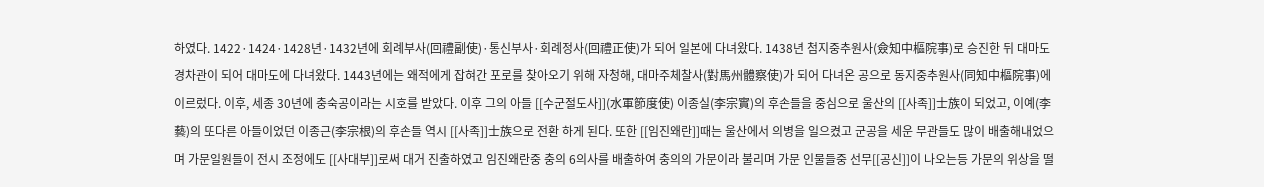하였다. 1422·1424·1428년·1432년에 회례부사(回禮副使)·통신부사·회례정사(回禮正使)가 되어 일본에 다녀왔다. 1438년 첨지중추원사(僉知中樞院事)로 승진한 뒤 대마도경차관이 되어 대마도에 다녀왔다. 1443년에는 왜적에게 잡혀간 포로를 찾아오기 위해 자청해, 대마주체찰사(對馬州體察使)가 되어 다녀온 공으로 동지중추원사(同知中樞院事)에 이르렀다. 이후, 세종 30년에 충숙공이라는 시호를 받았다. 이후 그의 아들 [[수군절도사]](水軍節度使) 이종실(李宗實)의 후손들을 중심으로 울산의 [[사족]]士族이 되었고, 이예(李藝)의 또다른 아들이었던 이종근(李宗根)의 후손들 역시 [[사족]]士族으로 전환 하게 된다. 또한 [[임진왜란]]때는 울산에서 의병을 일으켰고 군공을 세운 무관들도 많이 배출해내었으며 가문일원들이 전시 조정에도 [[사대부]]로써 대거 진출하였고 임진왜란중 충의 6의사를 배출하여 충의의 가문이라 불리며 가문 인물들중 선무[[공신]]이 나오는등 가문의 위상을 떨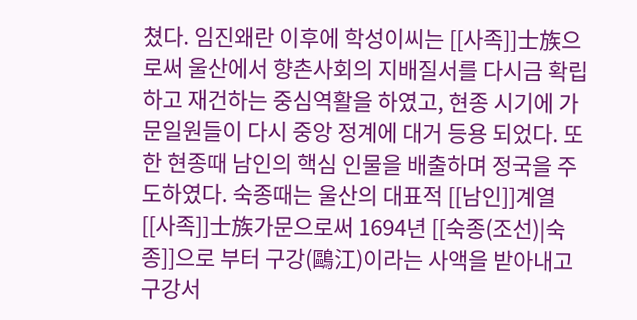쳤다. 임진왜란 이후에 학성이씨는 [[사족]]士族으로써 울산에서 향촌사회의 지배질서를 다시금 확립하고 재건하는 중심역활을 하였고, 현종 시기에 가문일원들이 다시 중앙 정계에 대거 등용 되었다. 또한 현종때 남인의 핵심 인물을 배출하며 정국을 주도하였다. 숙종때는 울산의 대표적 [[남인]]계열 [[사족]]士族가문으로써 1694년 [[숙종(조선)|숙종]]으로 부터 구강(鷗江)이라는 사액을 받아내고 구강서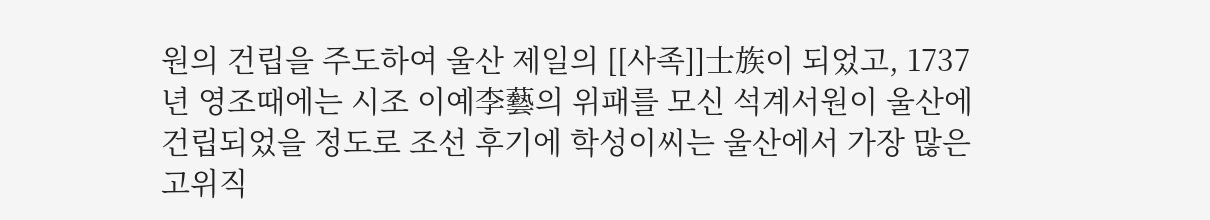원의 건립을 주도하여 울산 제일의 [[사족]]士族이 되었고, 1737년 영조때에는 시조 이예李藝의 위패를 모신 석계서원이 울산에 건립되었을 정도로 조선 후기에 학성이씨는 울산에서 가장 많은 고위직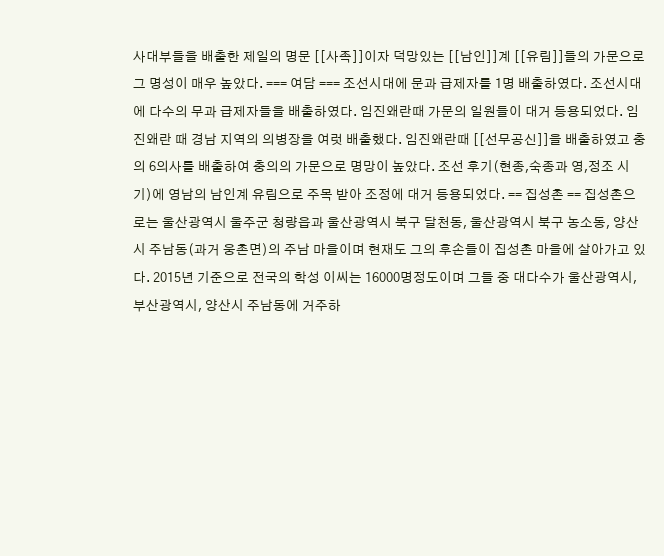사대부들을 배출한 제일의 명문 [[사족]]이자 덕망있는 [[남인]]계 [[유림]]들의 가문으로 그 명성이 매우 높았다. === 여담 === 조선시대에 문과 급제자를 1명 배출하였다. 조선시대에 다수의 무과 급제자들을 배출하였다. 임진왜란때 가문의 일원들이 대거 등용되었다. 임진왜란 때 경남 지역의 의병장을 여럿 배출했다. 임진왜란때 [[선무공신]]을 배출하였고 충의 6의사를 배출하여 충의의 가문으로 명망이 높았다. 조선 후기(현종,숙종과 영,정조 시기)에 영남의 남인계 유림으로 주목 받아 조정에 대거 등용되었다. == 집성촌 == 집성촌으로는 울산광역시 울주군 청량읍과 울산광역시 북구 달천동, 울산광역시 북구 농소동, 양산시 주남동(과거 웅촌면)의 주남 마을이며 현재도 그의 후손들이 집성촌 마을에 살아가고 있다. 2015년 기준으로 전국의 학성 이씨는 16000명정도이며 그들 중 대다수가 울산광역시, 부산광역시, 양산시 주남동에 거주하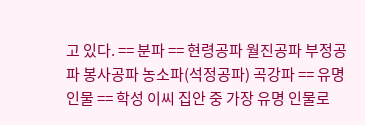고 있다. == 분파 == 현령공파 월진공파 부정공파 봉사공파 농소파(석정공파) 곡강파 == 유명 인물 == 학성 이씨 집안 중 가장 유명 인물로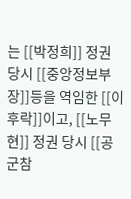는 [[박정희]] 정권 당시 [[중앙정보부장]]등을 역임한 [[이후락]]이고, [[노무현]] 정권 당시 [[공군참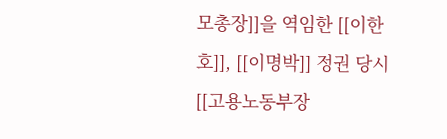모총장]]을 역임한 [[이한호]], [[이명박]] 정권 당시 [[고용노동부장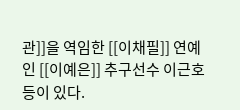관]]을 역임한 [[이채필]] 연예인 [[이예은]] 추구선수 이근호 등이 있다.